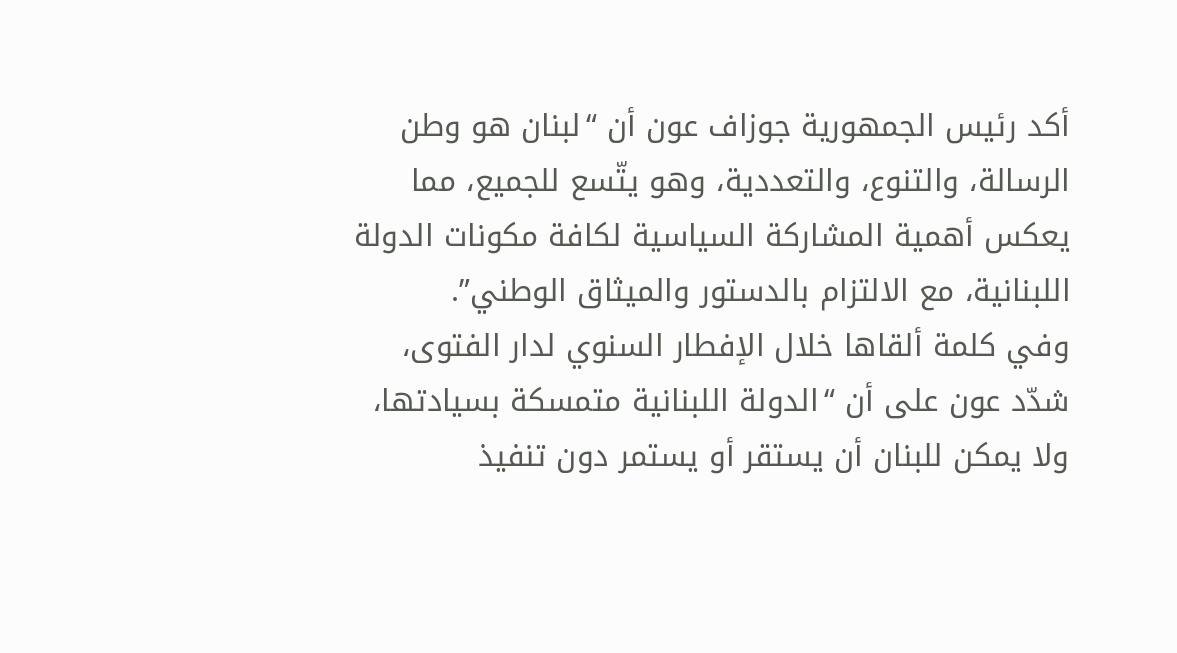أكد رئيس الجمهورية جوزاف عون أن “لبنان هو وطن الرسالة، والتنوع، والتعددية، وهو يتّسع للجميع، مما يعكس أهمية المشاركة السياسية لكافة مكونات الدولة اللبنانية، مع الالتزام بالدستور والميثاق الوطني”.
وفي كلمة ألقاها خلال الإفطار السنوي لدار الفتوى، شدّد عون على أن “الدولة اللبنانية متمسكة بسيادتها، ولا يمكن للبنان أن يستقر أو يستمر دون تنفيذ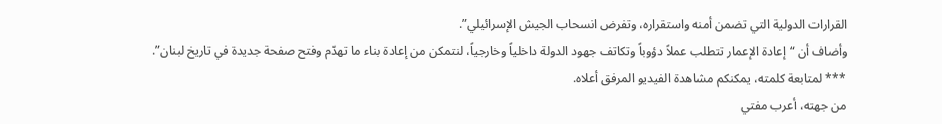القرارات الدولية التي تضمن أمنه واستقراره، وتفرض انسحاب الجيش الإسرائيلي”.
وأضاف أن “إعادة الإعمار تتطلب عملاً دؤوباً وتكاتف جهود الدولة داخلياً وخارجياً، لنتمكن من إعادة بناء ما تهدّم وفتح صفحة جديدة في تاريخ لبنان”.
*** لمتابعة كلمته، يمكنكم مشاهدة الفيديو المرفق أعلاه.
من جهته، أعرب مفتي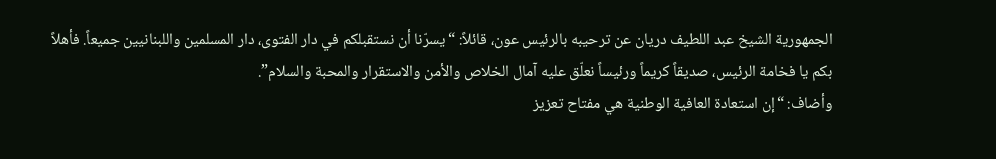الجمهورية الشيخ عبد اللطيف دريان عن ترحيبه بالرئيس عون، قائلاً: “يسرّنا أن نستقبلكم في دار الفتوى، دار المسلمين واللبنانيين جميعاً. فأهلاً بكم يا فخامة الرئيس، صديقاً كريماً ورئيساً نعلّق عليه آمال الخلاص والأمن والاستقرار والمحبة والسلام”.
وأضاف: “إن استعادة العافية الوطنية هي مفتاح تعزيز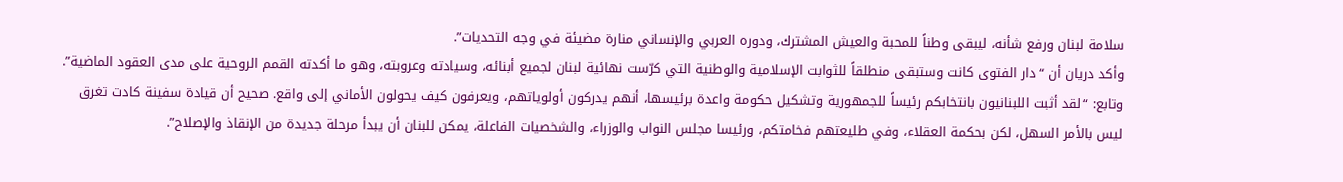سلامة لبنان ورفع شأنه، ليبقى وطناً للمحبة والعيش المشترك، ودوره العربي والإنساني منارة مضيئة في وجه التحديات”.
وأكد دريان أن “دار الفتوى كانت وستبقى منطلقاً للثوابت الإسلامية والوطنية التي كرّست نهائية لبنان لجميع أبنائه، وسيادته وعروبته، وهو ما أكدته القمم الروحية على مدى العقود الماضية”.
وتابع: “لقد أثبت اللبنانيون بانتخابكم رئيساً للجمهورية وتشكيل حكومة واعدة برئيسها، أنهم يدركون أولوياتهم، ويعرفون كيف يحولون الأماني إلى واقع. صحيح أن قيادة سفينة كادت تغرق ليس بالأمر السهل، لكن بحكمة العقلاء، وفي طليعتهم فخامتكم، ورئيسا مجلس النواب والوزراء، والشخصيات الفاعلة، يمكن للبنان أن يبدأ مرحلة جديدة من الإنقاذ والإصلاح”.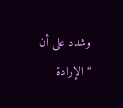وشدد على أن “الإرادة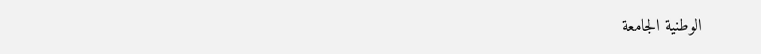الوطنية الجامعة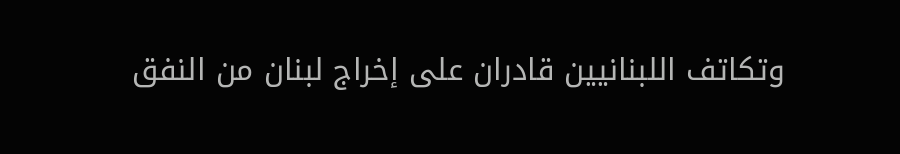وتكاتف اللبنانيين قادران على إخراج لبنان من النفق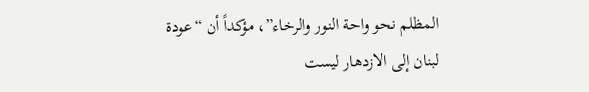المظلم نحو واحة النور والرخاء”، مؤكداً أن “عودة لبنان إلى الازدهار ليست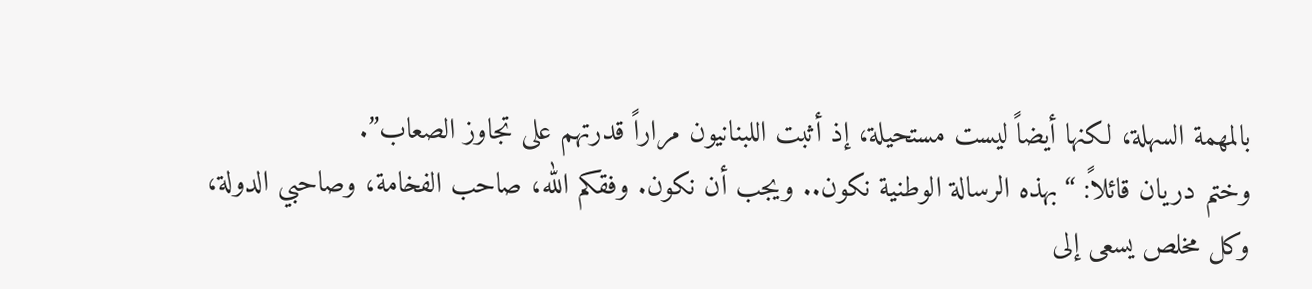بالمهمة السهلة، لكنها أيضاً ليست مستحيلة، إذ أثبت اللبنانيون مراراً قدرتهم على تجاوز الصعاب”.
وختم دريان قائلاً: “بهذه الرسالة الوطنية نكون.. ويجب أن نكون. وفقكم الله، صاحب الفخامة، وصاحبي الدولة، وكل مخلص يسعى إلى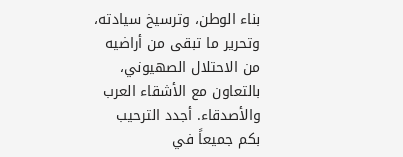بناء الوطن، وترسيخ سيادته، وتحرير ما تبقى من أراضيه من الاحتلال الصهيوني، بالتعاون مع الأشقاء العرب والأصدقاء. أجدد الترحيب بكم جميعاً في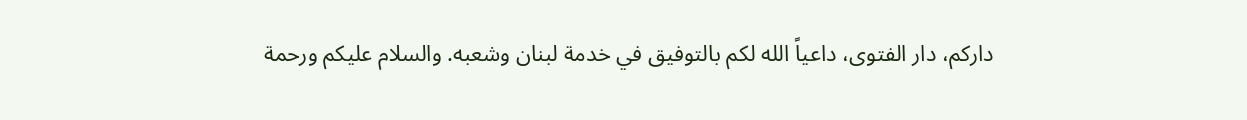داركم، دار الفتوى، داعياً الله لكم بالتوفيق في خدمة لبنان وشعبه. والسلام عليكم ورحمة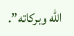الله وبركاته”.